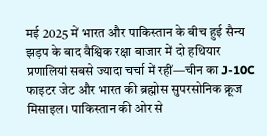मई 2025 में भारत और पाकिस्तान के बीच हुई सैन्य झड़प के बाद वैश्विक रक्षा बाजार में दो हथियार प्रणालियां सबसे ज्यादा चर्चा में रहीं—चीन का J-10C फाइटर जेट और भारत की ब्रह्मोस सुपरसोनिक क्रूज मिसाइल। पाकिस्तान की ओर से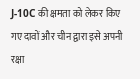J-10C की क्षमता को लेकर किए गए दावों और चीन द्वारा इसे अपनी रक्षा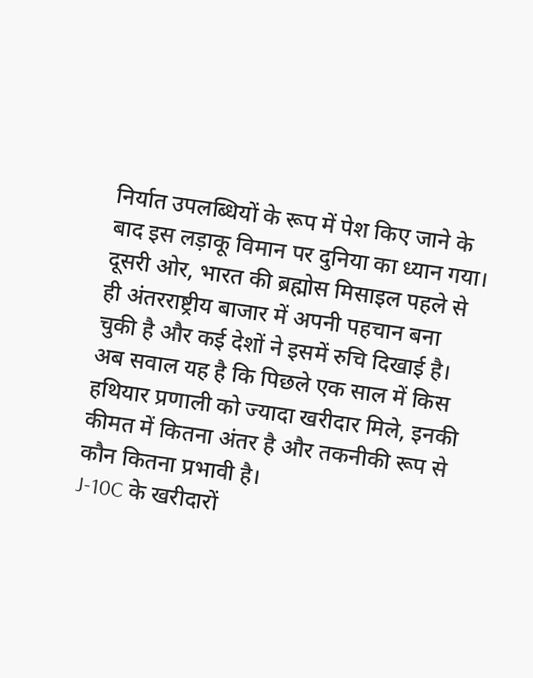निर्यात उपलब्धियों के रूप में पेश किए जाने के बाद इस लड़ाकू विमान पर दुनिया का ध्यान गया। दूसरी ओर, भारत की ब्रह्मोस मिसाइल पहले से ही अंतरराष्ट्रीय बाजार में अपनी पहचान बना चुकी है और कई देशों ने इसमें रुचि दिखाई है।
अब सवाल यह है कि पिछले एक साल में किस हथियार प्रणाली को ज्यादा खरीदार मिले, इनकी कीमत में कितना अंतर है और तकनीकी रूप से कौन कितना प्रभावी है।
J-10C के खरीदारों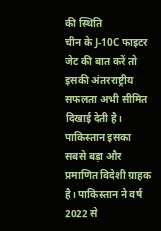की स्थिति
चीन के J-10C फाइटर जेट की बात करें तो इसकी अंतरराष्ट्रीय सफलता अभी सीमित दिखाई देती है। पाकिस्तान इसका सबसे बड़ा और प्रमाणित विदेशी ग्राहक है। पाकिस्तान ने वर्ष 2022 से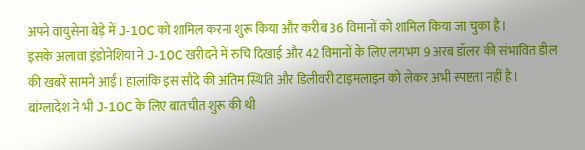अपने वायुसेना बेड़े में J-10C को शामिल करना शुरू किया और करीब 36 विमानों को शामिल किया जा चुका है।
इसके अलावा इंडोनेशिया ने J-10C खरीदने में रुचि दिखाई और 42 विमानों के लिए लगभग 9 अरब डॉलर की संभावित डील की खबरें सामने आईं। हालांकि इस सौदे की अंतिम स्थिति और डिलीवरी टाइमलाइन को लेकर अभी स्पष्टता नहीं है।
बांग्लादेश ने भी J-10C के लिए बातचीत शुरू की थी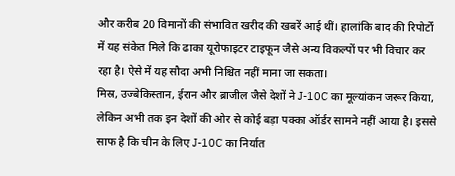और करीब 20 विमानों की संभावित खरीद की खबरें आई थीं। हालांकि बाद की रिपोर्टों में यह संकेत मिले कि ढाका यूरोफाइटर टाइफून जैसे अन्य विकल्पों पर भी विचार कर रहा है। ऐसे में यह सौदा अभी निश्चित नहीं माना जा सकता।
मिस्र, उज्बेकिस्तान, ईरान और ब्राजील जैसे देशों ने J-10C का मूल्यांकन जरूर किया, लेकिन अभी तक इन देशों की ओर से कोई बड़ा पक्का ऑर्डर सामने नहीं आया है। इससे साफ है कि चीन के लिए J-10C का निर्यात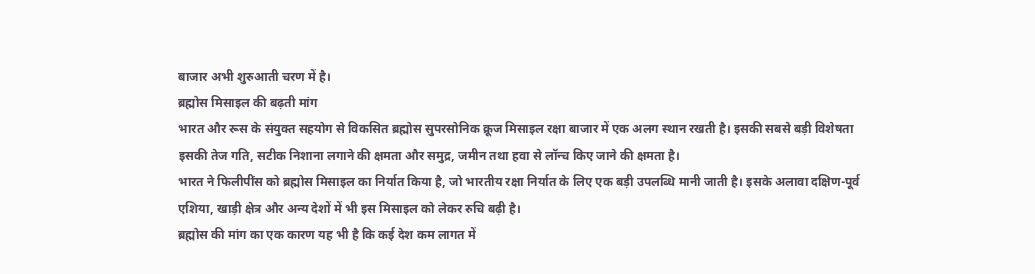बाजार अभी शुरुआती चरण में है।
ब्रह्मोस मिसाइल की बढ़ती मांग
भारत और रूस के संयुक्त सहयोग से विकसित ब्रह्मोस सुपरसोनिक क्रूज मिसाइल रक्षा बाजार में एक अलग स्थान रखती है। इसकी सबसे बड़ी विशेषता इसकी तेज गति, सटीक निशाना लगाने की क्षमता और समुद्र, जमीन तथा हवा से लॉन्च किए जाने की क्षमता है।
भारत ने फिलीपींस को ब्रह्मोस मिसाइल का निर्यात किया है, जो भारतीय रक्षा निर्यात के लिए एक बड़ी उपलब्धि मानी जाती है। इसके अलावा दक्षिण-पूर्व एशिया, खाड़ी क्षेत्र और अन्य देशों में भी इस मिसाइल को लेकर रुचि बढ़ी है।
ब्रह्मोस की मांग का एक कारण यह भी है कि कई देश कम लागत में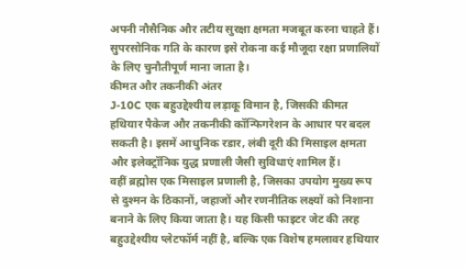अपनी नौसैनिक और तटीय सुरक्षा क्षमता मजबूत करना चाहते हैं। सुपरसोनिक गति के कारण इसे रोकना कई मौजूदा रक्षा प्रणालियों के लिए चुनौतीपूर्ण माना जाता है।
कीमत और तकनीकी अंतर
J-10C एक बहुउद्देश्यीय लड़ाकू विमान है, जिसकी कीमत हथियार पैकेज और तकनीकी कॉन्फिगरेशन के आधार पर बदल सकती है। इसमें आधुनिक रडार, लंबी दूरी की मिसाइल क्षमता और इलेक्ट्रॉनिक युद्ध प्रणाली जैसी सुविधाएं शामिल हैं।
वहीं ब्रह्मोस एक मिसाइल प्रणाली है, जिसका उपयोग मुख्य रूप से दुश्मन के ठिकानों, जहाजों और रणनीतिक लक्ष्यों को निशाना बनाने के लिए किया जाता है। यह किसी फाइटर जेट की तरह बहुउद्देश्यीय प्लेटफॉर्म नहीं है, बल्कि एक विशेष हमलावर हथियार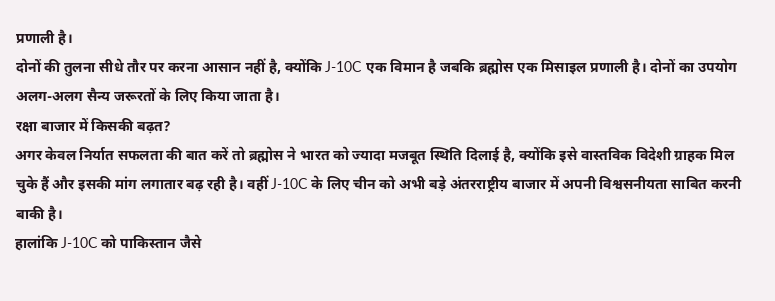प्रणाली है।
दोनों की तुलना सीधे तौर पर करना आसान नहीं है, क्योंकि J-10C एक विमान है जबकि ब्रह्मोस एक मिसाइल प्रणाली है। दोनों का उपयोग अलग-अलग सैन्य जरूरतों के लिए किया जाता है।
रक्षा बाजार में किसकी बढ़त?
अगर केवल निर्यात सफलता की बात करें तो ब्रह्मोस ने भारत को ज्यादा मजबूत स्थिति दिलाई है, क्योंकि इसे वास्तविक विदेशी ग्राहक मिल चुके हैं और इसकी मांग लगातार बढ़ रही है। वहीं J-10C के लिए चीन को अभी बड़े अंतरराष्ट्रीय बाजार में अपनी विश्वसनीयता साबित करनी बाकी है।
हालांकि J-10C को पाकिस्तान जैसे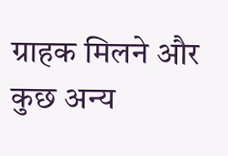ग्राहक मिलने और कुछ अन्य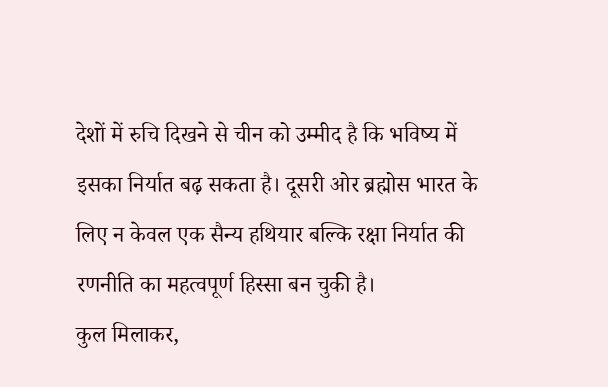देशों में रुचि दिखने से चीन को उम्मीद है कि भविष्य में इसका निर्यात बढ़ सकता है। दूसरी ओर ब्रह्मोस भारत के लिए न केवल एक सैन्य हथियार बल्कि रक्षा निर्यात की रणनीति का महत्वपूर्ण हिस्सा बन चुकी है।
कुल मिलाकर,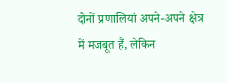दोनों प्रणालियां अपने-अपने क्षेत्र में मजबूत हैं, लेकिन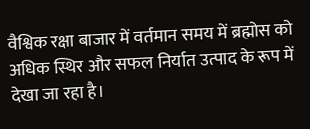वैश्विक रक्षा बाजार में वर्तमान समय में ब्रह्मोस को अधिक स्थिर और सफल निर्यात उत्पाद के रूप में देखा जा रहा है।